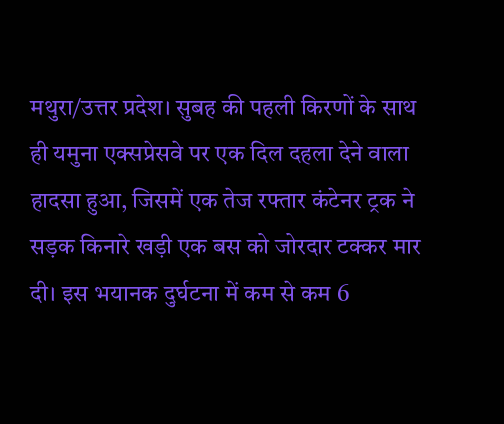मथुरा/उत्तर प्रदेश। सुबह की पहली किरणों के साथ ही यमुना एक्सप्रेसवे पर एक दिल दहला देने वाला हादसा हुआ, जिसमें एक तेज रफ्तार कंटेनर ट्रक ने सड़क किनारे खड़ी एक बस को जोरदार टक्कर मार दी। इस भयानक दुर्घटना में कम से कम 6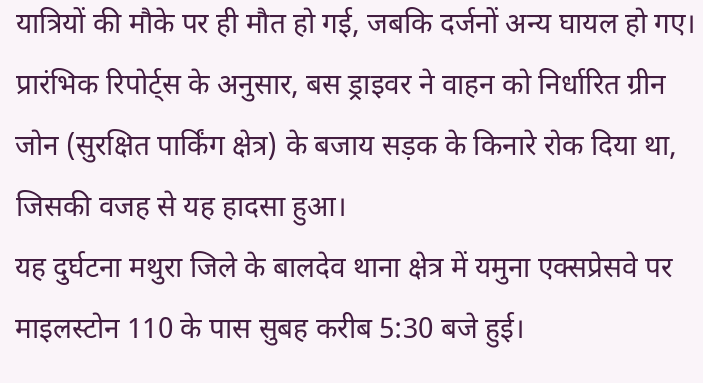यात्रियों की मौके पर ही मौत हो गई, जबकि दर्जनों अन्य घायल हो गए। प्रारंभिक रिपोर्ट्स के अनुसार, बस ड्राइवर ने वाहन को निर्धारित ग्रीन जोन (सुरक्षित पार्किंग क्षेत्र) के बजाय सड़क के किनारे रोक दिया था, जिसकी वजह से यह हादसा हुआ।
यह दुर्घटना मथुरा जिले के बालदेव थाना क्षेत्र में यमुना एक्सप्रेसवे पर माइलस्टोन 110 के पास सुबह करीब 5:30 बजे हुई।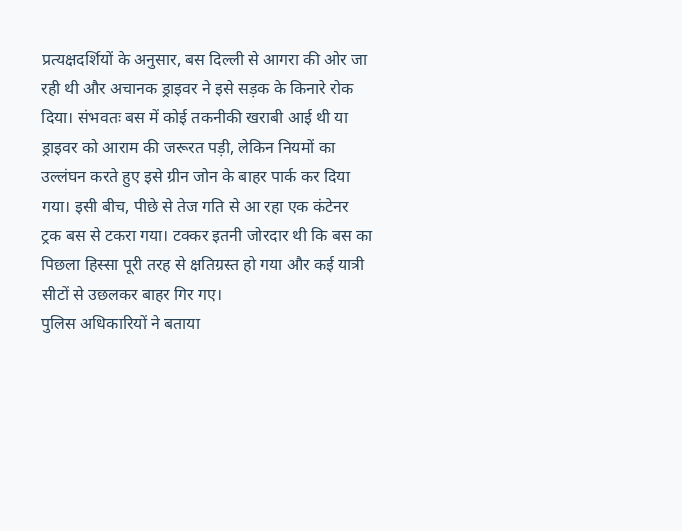प्रत्यक्षदर्शियों के अनुसार, बस दिल्ली से आगरा की ओर जा रही थी और अचानक ड्राइवर ने इसे सड़क के किनारे रोक दिया। संभवतः बस में कोई तकनीकी खराबी आई थी या ड्राइवर को आराम की जरूरत पड़ी, लेकिन नियमों का उल्लंघन करते हुए इसे ग्रीन जोन के बाहर पार्क कर दिया गया। इसी बीच, पीछे से तेज गति से आ रहा एक कंटेनर ट्रक बस से टकरा गया। टक्कर इतनी जोरदार थी कि बस का पिछला हिस्सा पूरी तरह से क्षतिग्रस्त हो गया और कई यात्री सीटों से उछलकर बाहर गिर गए।
पुलिस अधिकारियों ने बताया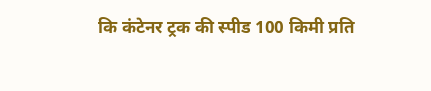कि कंटेनर ट्रक की स्पीड 100 किमी प्रति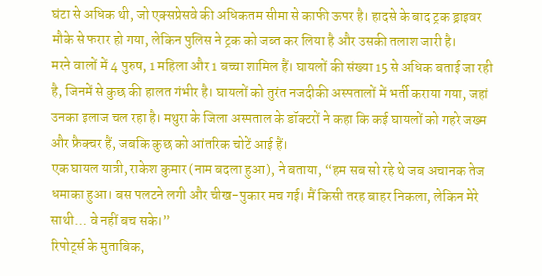घंटा से अधिक थी, जो एक्सप्रेसवे की अधिकतम सीमा से काफी ऊपर है। हादसे के बाद ट्रक ड्राइवर मौके से फरार हो गया, लेकिन पुलिस ने ट्रक को जब्त कर लिया है और उसकी तलाश जारी है।
मरने वालों में 4 पुरुष, 1 महिला और 1 बच्चा शामिल हैं। घायलों की संख्या 15 से अधिक बताई जा रही है, जिनमें से कुछ की हालत गंभीर है। घायलों को तुरंत नजदीकी अस्पतालों में भर्ती कराया गया, जहां उनका इलाज चल रहा है। मथुरा के जिला अस्पताल के डॉक्टरों ने कहा कि कई घायलों को गहरे जख्म और फ्रैक्चर हैं, जबकि कुछ को आंतरिक चोटें आई हैं।
एक घायल यात्री, राकेश कुमार (नाम बदला हुआ), ने बताया, “हम सब सो रहे थे जब अचानक तेज धमाका हुआ। बस पलटने लगी और चीख-पुकार मच गई। मैं किसी तरह बाहर निकला, लेकिन मेरे साथी… वे नहीं बच सके।”
रिपोर्ट्स के मुताबिक,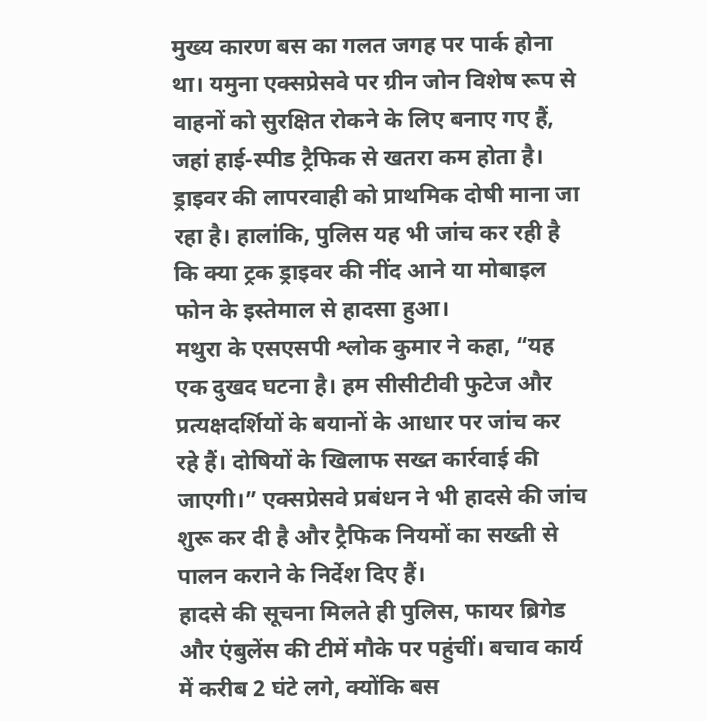मुख्य कारण बस का गलत जगह पर पार्क होना था। यमुना एक्सप्रेसवे पर ग्रीन जोन विशेष रूप से वाहनों को सुरक्षित रोकने के लिए बनाए गए हैं, जहां हाई-स्पीड ट्रैफिक से खतरा कम होता है। ड्राइवर की लापरवाही को प्राथमिक दोषी माना जा रहा है। हालांकि, पुलिस यह भी जांच कर रही है कि क्या ट्रक ड्राइवर की नींद आने या मोबाइल फोन के इस्तेमाल से हादसा हुआ।
मथुरा के एसएसपी श्लोक कुमार ने कहा, “यह एक दुखद घटना है। हम सीसीटीवी फुटेज और प्रत्यक्षदर्शियों के बयानों के आधार पर जांच कर रहे हैं। दोषियों के खिलाफ सख्त कार्रवाई की जाएगी।” एक्सप्रेसवे प्रबंधन ने भी हादसे की जांच शुरू कर दी है और ट्रैफिक नियमों का सख्ती से पालन कराने के निर्देश दिए हैं।
हादसे की सूचना मिलते ही पुलिस, फायर ब्रिगेड और एंबुलेंस की टीमें मौके पर पहुंचीं। बचाव कार्य में करीब 2 घंटे लगे, क्योंकि बस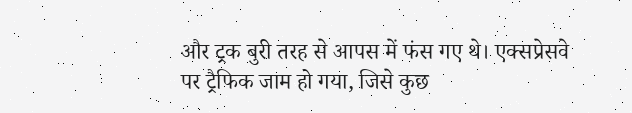और ट्रक बुरी तरह से आपस में फंस गए थे। एक्सप्रेसवे पर ट्रैफिक जाम हो गया, जिसे कुछ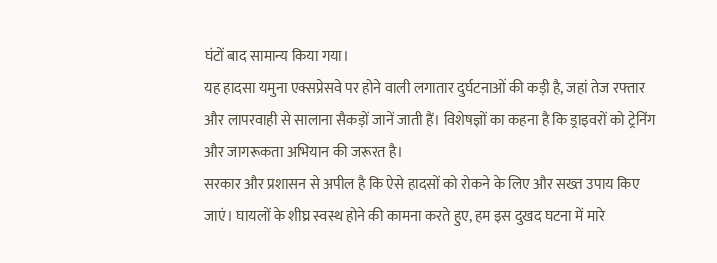घंटों बाद सामान्य किया गया।
यह हादसा यमुना एक्सप्रेसवे पर होने वाली लगातार दुर्घटनाओं की कड़ी है, जहां तेज रफ्तार और लापरवाही से सालाना सैकड़ों जानें जाती हैं। विशेषज्ञों का कहना है कि ड्राइवरों को ट्रेनिंग और जागरूकता अभियान की जरूरत है।
सरकार और प्रशासन से अपील है कि ऐसे हादसों को रोकने के लिए और सख्त उपाय किए जाएं। घायलों के शीघ्र स्वस्थ होने की कामना करते हुए, हम इस दुखद घटना में मारे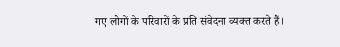गए लोगों के परिवारों के प्रति संवेदना व्यक्त करते हैं।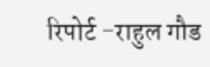रिपोर्ट -राहुल गौड